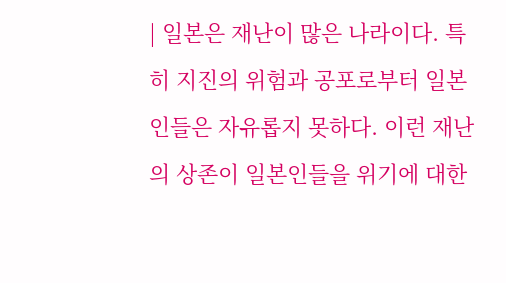| 일본은 재난이 많은 나라이다. 특히 지진의 위험과 공포로부터 일본인들은 자유롭지 못하다. 이런 재난의 상존이 일본인들을 위기에 대한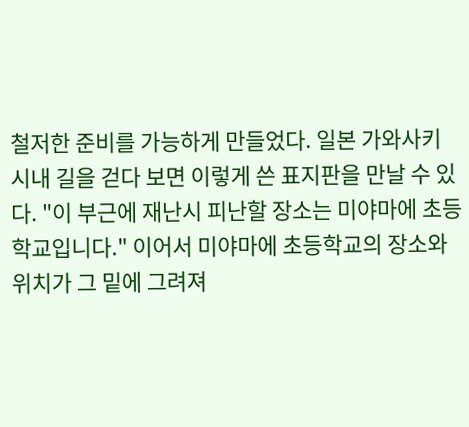철저한 준비를 가능하게 만들었다. 일본 가와사키 시내 길을 걷다 보면 이렇게 쓴 표지판을 만날 수 있다. "이 부근에 재난시 피난할 장소는 미야마에 초등학교입니다." 이어서 미야마에 초등학교의 장소와 위치가 그 밑에 그려져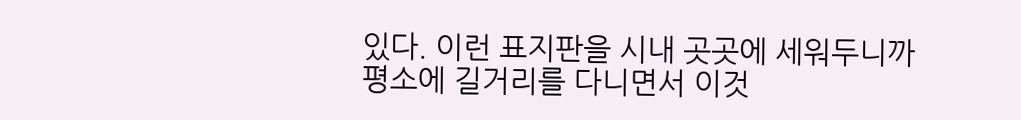있다. 이런 표지판을 시내 곳곳에 세워두니까 평소에 길거리를 다니면서 이것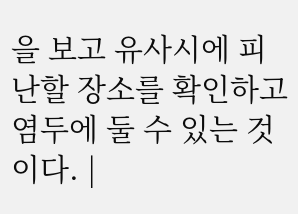을 보고 유사시에 피난할 장소를 확인하고 염두에 둘 수 있는 것이다. |